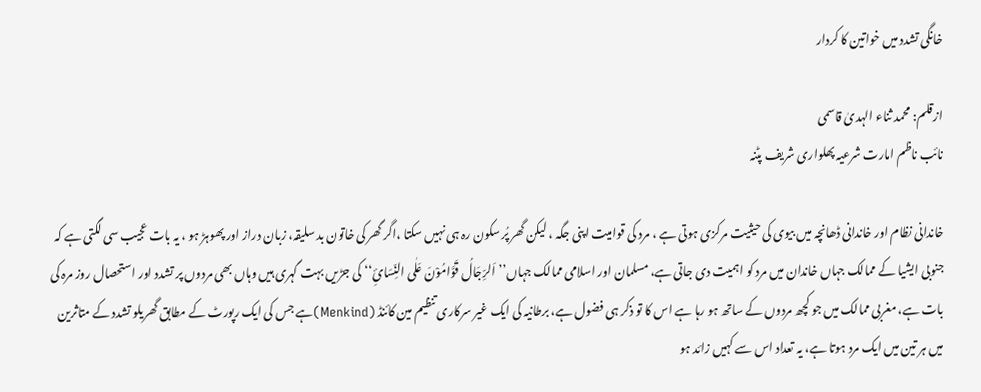خانگی تشدد میں خواتین کا کردار

ازقلم: محمد ثناء الہدیٰ قاسمی
نائب ناظم امارت شرعیہ پھلواری شریف پٹنہ

خاندانی نظام اور خاندانی ڈھانچہ میں بیوی کی حیثیت مرکزی ہوتی ہے ، مرد کی قوامیت اپنی جگہ ، لیکن گھر پُر سکون رہ ہی نہیں سکتا ،اگر گھر کی خاتون بد سلیقہ، زبان دراز اور پھوہڑ ہو ، یہ بات عجیب سی لگتی ہے کہ جنوبی ایشیا کے ممالک جہاں خاندان میں مرد کو اہمیت دی جاتی ہے، مسلمان اور اسلامی ممالک جہاں’’اَلرِّجَالُ قَوَّامُوْنَ عَلٰی النِّسَائِ‘‘ کی جڑیں بہت گہری ہیں وہاں بھی مردوں پر تشدد اور استحصال روز مرہ کی بات ہے، مغربی ممالک میں جو کچھ مردوں کے ساتھ ہو رہا ہے اس کا تو ذکر ہی فضول ہے، برطانیہ کی ایک غیر سرکاری تنظیم مین کائنڈ (Menkind)ہے جس کی ایک رپورٹ کے مطابق گھریلو تشدد کے متاثرین میں ہر تین میں ایک مرد ہوتا ہے، یہ تعداد اس سے کہیں زائد ہو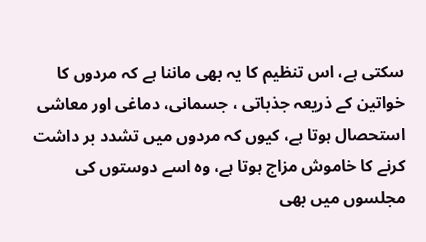سکتی ہے، اس تنظیم کا یہ بھی ماننا ہے کہ مردوں کا خواتین کے ذریعہ جذباتی ، جسمانی، دماغی اور معاشی استحصال ہوتا ہے، کیوں کہ مردوں میں تشدد بر داشت کرنے کا خاموش مزاج ہوتا ہے، وہ اسے دوستوں کی مجلسوں میں بھی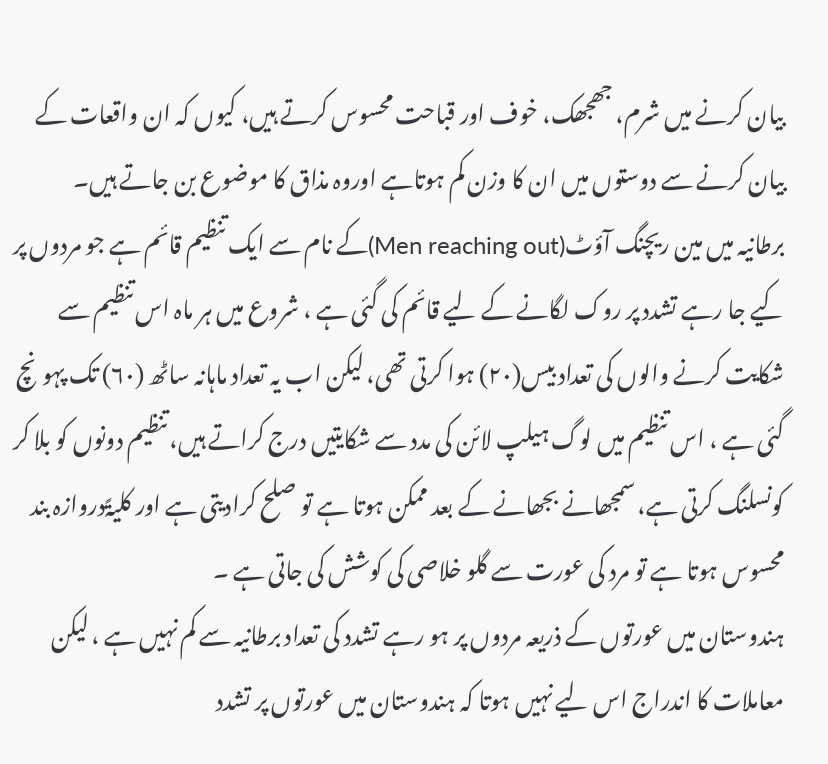بیان کرنے میں شرم، جھجھک، خوف اور قباحت محسوس کرتے ہیں، کیوں کہ ان واقعات کے بیان کرنے سے دوستوں میں ان کا وزن کم ہوتاہے اوروہ مذاق کا موضوع بن جاتے ہیں۔
برطانیہ میں مین ریچنگ آؤٹ(Men reaching out)کے نام سے ایک تنظیم قائم ہے جو مردوں پر کیے جا رہے تشدد پر روک لگانے کے لیے قائم کی گئی ہے ، شروع میں ہر ماہ اس تنظیم سے شکایت کرنے والوں کی تعداد بیس(۲۰) ہوا کرتی تھی، لیکن اب یہ تعداد ماہانہ ساٹھ (۶۰) تک پہونچ گئی ہے ، اس تنظیم میں لوگ ہیلپ لائن کی مدد سے شکایتیں درج کراتے ہیں، تنظیم دونوں کو بلا کر کونسلنگ کرتی ہے، سمجھانے بجھانے کے بعد ممکن ہوتا ہے تو صلح کرادیتی ہے اور کلیۃًدروازہ بند محسوس ہوتا ہے تو مرد کی عورت سے گلو خلاصی کی کوشش کی جاتی ہے ۔
ہندوستان میں عورتوں کے ذریعہ مردوں پر ہو رہے تشدد کی تعداد برطانیہ سے کم نہیں ہے ، لیکن معاملات کا اندراج اس لیے نہیں ہوتا کہ ہندوستان میں عورتوں پر تشدد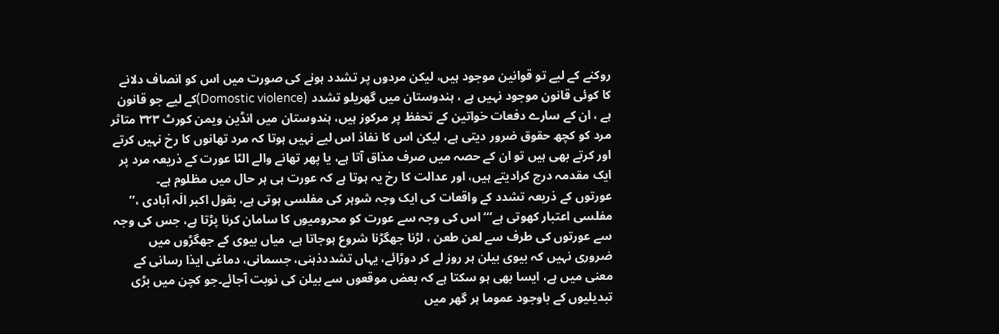روکنے کے لیے تو قوانین موجود ہیں، لیکن مردوں پر تشدد ہونے کی صورت میں اس کو انصاف دلانے کا کوئی قانون موجود نہیں ہے ، ہندوستان میں گھریلو تشدد (Domostic violence)کے لیے جو قانون ہے ، ان کے سارے دفعات خواتین کے تحفظ پر مرکوز ہیں، ہندوستان میں انڈین ویمن کورٹ ۳۲۳ متاثر مرد کو کچھ حقوق ضرور دیتی ہے، لیکن اس کا نفاذ اس لیے نہیں ہوتا کہ مرد تھانوں کا رخ نہیں کرتے اور کرتے بھی ہیں تو ان کے حصہ میں صرف مذاق آتا ہے، یا پھر تھانے والے الٹا عورت کے ذریعہ مرد پر ایک مقدمہ درج کرادیتے ہیں، اور عدالت کا رخ یہ ہوتا ہے کہ عورت ہی ہر حال میں مظلوم ہے۔
عورتوں کے ذریعہ تشدد کے واقعات کی ایک وجہ شوہر کی مفلسی ہوتی ہے، بقول اکبر الٰہ آبادی ،’’ مفلسی اعتبار کھوتی ہے‘‘‘ اس کی وجہ سے عورت کو محرومیوں کا سامان کرنا پڑتا ہے، جس کی وجہ سے عورتوں کی طرف سے لعن طعن ، لڑنا جھگڑنا شروع ہوجاتا ہے، میاں بیوی کے جھگڑوں میں ضروری نہیں کہ بیوی بیلن ہر روز لے کر دوڑائے، یہاں تشددذہنی، جسمانی، دماغی ایذا رسانی کے معنی میں ہے، ایسا بھی ہو سکتا ہے کہ بعض موقعوں سے بیلن کی نوبت آجائے۔جو کچن میں بڑی تبدیلیوں کے باوجود عموما ہر گھر میں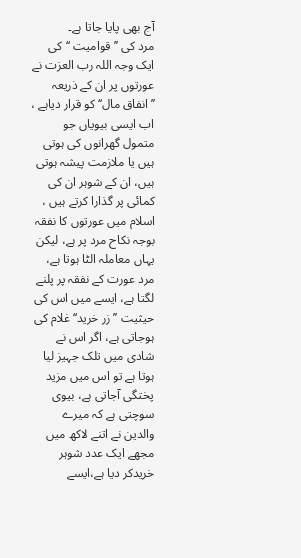آج بھی پایا جاتا ہے۔
مرد کی ’’قوامیت ‘‘کی ایک وجہ اللہ رب العزت نے عورتوں پر ان کے ذریعہ ’’انفاق مال‘‘ کو قرار دیاہے ، اب ایسی بیویاں جو متمول گھرانوں کی ہوتی ہیں یا ملازمت پیشہ ہوتی ہیں، ان کے شوہر ان کی کمائی پر گذارا کرتے ہیں ، اسلام میں عورتوں کا نفقہ بوجہ نکاح مرد پر ہے، لیکن یہاں معاملہ الٹا ہوتا ہے، مرد عورت کے نفقہ پر پلنے لگتا ہے، ایسے میں اس کی حیثیت ’’زر خرید‘‘ غلام کی ہوجاتی ہے، اگر اس نے شادی میں تلک جہیز لیا ہوتا ہے تو اس میں مزید پختگی آجاتی ہے، بیوی سوچتی ہے کہ میرے والدین نے اتنے لاکھ میں مجھے ایک عدد شوہر خریدکر دیا ہے،ایسے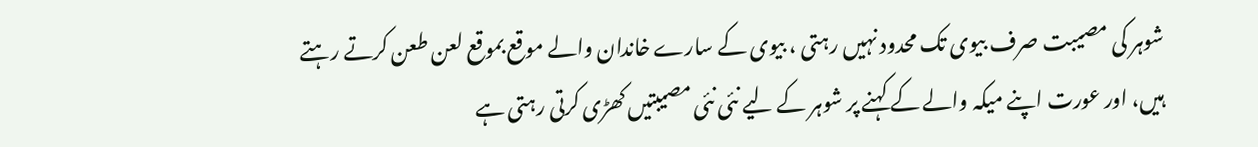شوہر کی مصیبت صرف بیوی تک محدود نہیں رہتی ، بیوی کے سارے خاندان والے موقع بموقع لعن طعن کرتے رہتے ہیں، اور عورت اپنے میکہ والے کے کہنے پر شوہر کے لیے نئی نئی مصیبتیں کھڑی کرتی رہتی ہے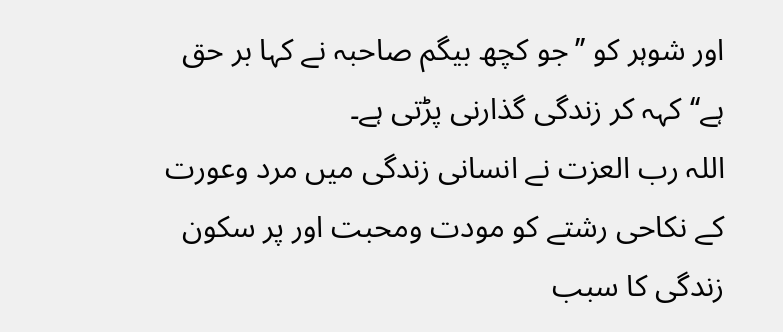اور شوہر کو ’’جو کچھ بیگم صاحبہ نے کہا بر حق ہے‘‘ کہہ کر زندگی گذارنی پڑتی ہے۔
اللہ رب العزت نے انسانی زندگی میں مرد وعورت کے نکاحی رشتے کو مودت ومحبت اور پر سکون زندگی کا سبب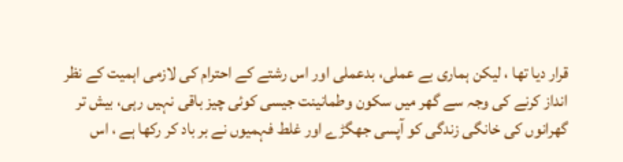قرار دیا تھا ، لیکن ہماری بے عملی، بدعملی اور اس رشتے کے احترام کی لازمی اہمیت کے نظر انداز کرنے کی وجہ سے گھر میں سکون وطمانینت جیسی کوئی چیز باقی نہیں رہی، بیش تر گھرانوں کی خانگی زندگی کو آپسی جھگڑے اور غلط فہمیوں نے بر باد کر رکھا ہے ، اس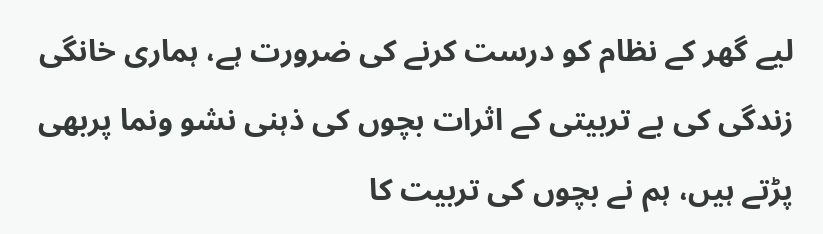لیے گھر کے نظام کو درست کرنے کی ضرورت ہے، ہماری خانگی زندگی کی بے تربیتی کے اثرات بچوں کی ذہنی نشو ونما پربھی پڑتے ہیں، ہم نے بچوں کی تربیت کا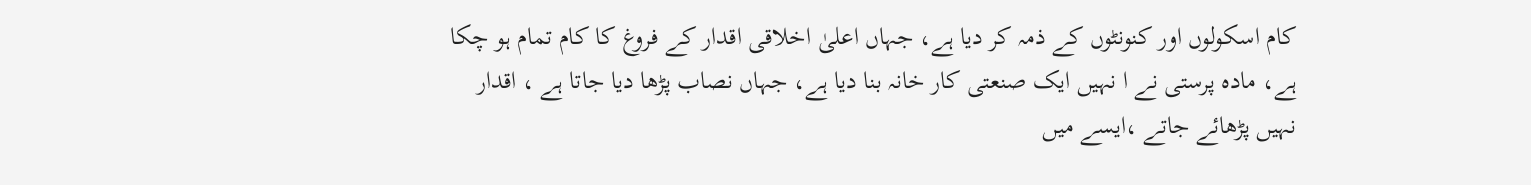کام اسکولوں اور کنونٹوں کے ذمہ کر دیا ہے، جہاں اعلیٰ اخلاقی اقدار کے فروغ کا کام تمام ہو چکا ہے، مادہ پرستی نے ا نہیں ایک صنعتی کار خانہ بنا دیا ہے، جہاں نصاب پڑھا دیا جاتا ہے ، اقدار نہیں پڑھائے جاتے ،ایسے میں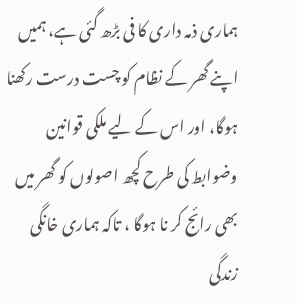ہماری ذمہ داری کا فی بڑھ گئی ہے، ہمیں اپنے گھر کے نظام کو چست درست رکھنا ہوگا، اور اس کے لیے ملکی قوانین وضوابط کی طرح کچھ اصولوں کو گھر میں بھی رائج کر نا ہوگا ، تاکہ ہماری خانگی زندگی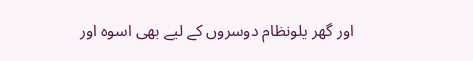اور گھر یلونظام دوسروں کے لیے بھی اسوہ اور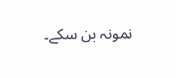نمونہ بن سکے۔